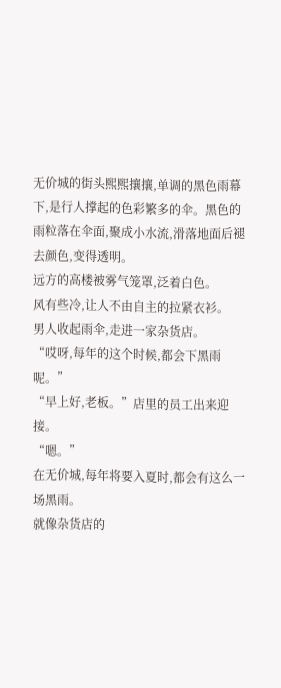无价城的街头熙熙攘攘,单调的黑色雨幕下,是行人撑起的色彩繁多的伞。黑色的雨粒落在伞面,聚成小水流,滑落地面后褪去颜色,变得透明。
远方的高楼被雾气笼罩,泛着白色。
风有些冷,让人不由自主的拉紧衣衫。
男人收起雨伞,走进一家杂货店。
“哎呀,每年的这个时候,都会下黑雨呢。”
“早上好,老板。”店里的员工出来迎接。
“嗯。”
在无价城,每年将要入夏时,都会有这么一场黑雨。
就像杂货店的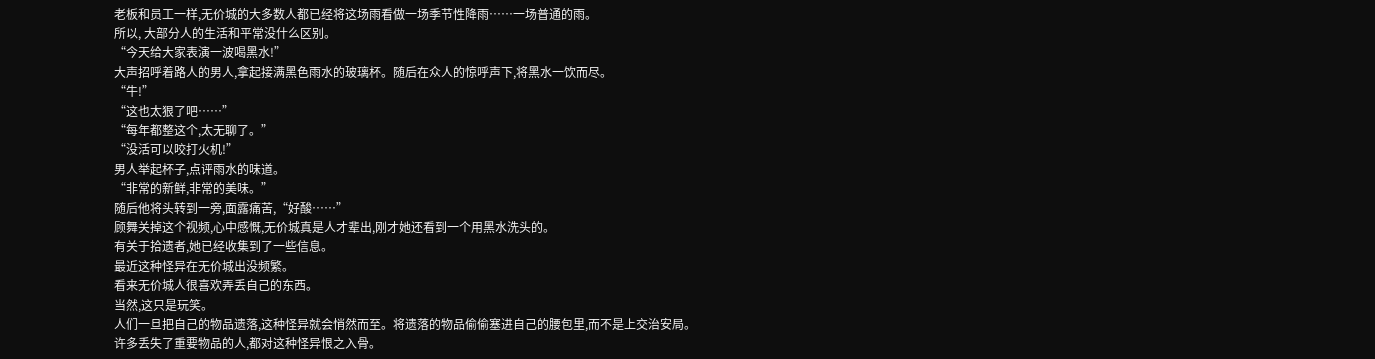老板和员工一样,无价城的大多数人都已经将这场雨看做一场季节性降雨……一场普通的雨。
所以, 大部分人的生活和平常没什么区别。
“今天给大家表演一波喝黑水!”
大声招呼着路人的男人,拿起接满黑色雨水的玻璃杯。随后在众人的惊呼声下,将黑水一饮而尽。
“牛!”
“这也太狠了吧……”
“每年都整这个,太无聊了。”
“没活可以咬打火机!”
男人举起杯子,点评雨水的味道。
“非常的新鲜,非常的美味。”
随后他将头转到一旁,面露痛苦,“好酸……”
顾舞关掉这个视频,心中感慨,无价城真是人才辈出,刚才她还看到一个用黑水洗头的。
有关于拾遗者,她已经收集到了一些信息。
最近这种怪异在无价城出没频繁。
看来无价城人很喜欢弄丢自己的东西。
当然,这只是玩笑。
人们一旦把自己的物品遗落,这种怪异就会悄然而至。将遗落的物品偷偷塞进自己的腰包里,而不是上交治安局。
许多丢失了重要物品的人,都对这种怪异恨之入骨。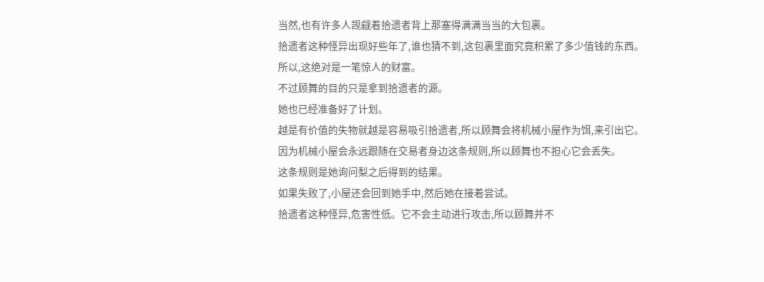当然,也有许多人觊觎着拾遗者背上那塞得满满当当的大包裹。
拾遗者这种怪异出现好些年了,谁也猜不到,这包裹里面究竟积累了多少值钱的东西。
所以,这绝对是一笔惊人的财富。
不过顾舞的目的只是拿到拾遗者的源。
她也已经准备好了计划。
越是有价值的失物就越是容易吸引拾遗者,所以顾舞会将机械小屋作为饵,来引出它。
因为机械小屋会永远跟随在交易者身边这条规则,所以顾舞也不担心它会丢失。
这条规则是她询问梨之后得到的结果。
如果失败了,小屋还会回到她手中,然后她在接着尝试。
拾遗者这种怪异,危害性低。它不会主动进行攻击,所以顾舞并不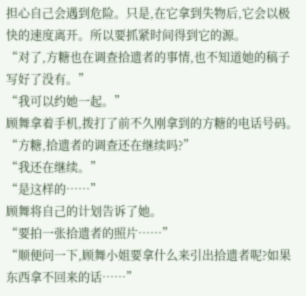担心自己会遇到危险。只是,在它拿到失物后,它会以极快的速度离开。所以要抓紧时间得到它的源。
“对了,方糖也在调查拾遗者的事情,也不知道她的稿子写好了没有。”
“我可以约她一起。”
顾舞拿着手机,拨打了前不久刚拿到的方糖的电话号码。
“方糖,拾遗者的调查还在继续吗?”
“我还在继续。”
“是这样的……”
顾舞将自己的计划告诉了她。
“要拍一张拾遗者的照片……”
“顺便问一下,顾舞小姐要拿什么来引出拾遗者呢?如果东西拿不回来的话……”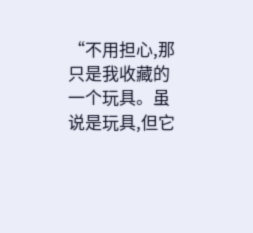“不用担心,那只是我收藏的一个玩具。虽说是玩具,但它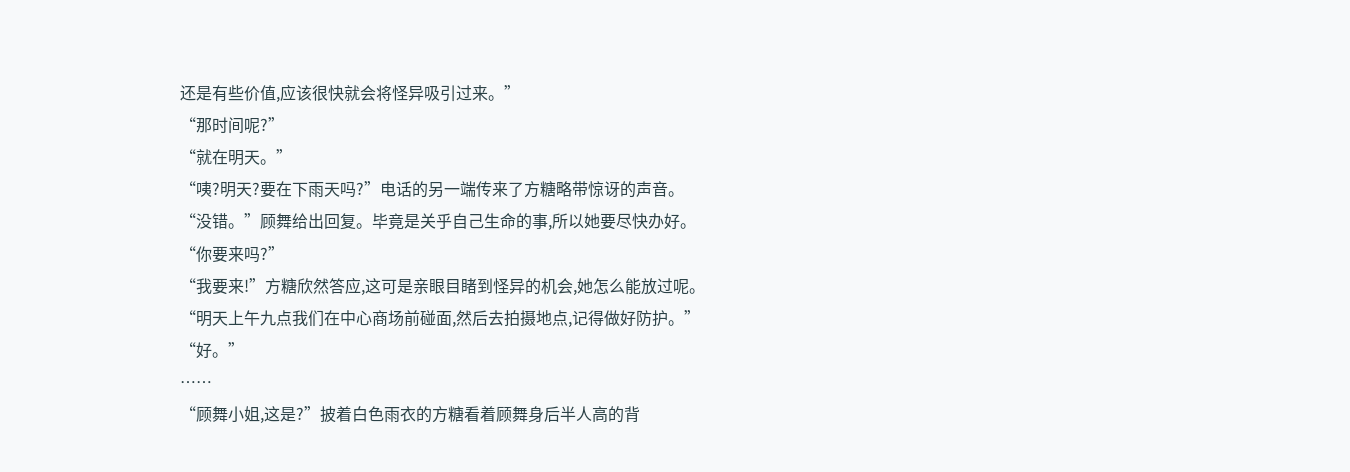还是有些价值,应该很快就会将怪异吸引过来。”
“那时间呢?”
“就在明天。”
“咦?明天?要在下雨天吗?”电话的另一端传来了方糖略带惊讶的声音。
“没错。”顾舞给出回复。毕竟是关乎自己生命的事,所以她要尽快办好。
“你要来吗?”
“我要来!”方糖欣然答应,这可是亲眼目睹到怪异的机会,她怎么能放过呢。
“明天上午九点我们在中心商场前碰面,然后去拍摄地点,记得做好防护。”
“好。”
……
“顾舞小姐,这是?”披着白色雨衣的方糖看着顾舞身后半人高的背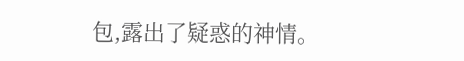包,露出了疑惑的神情。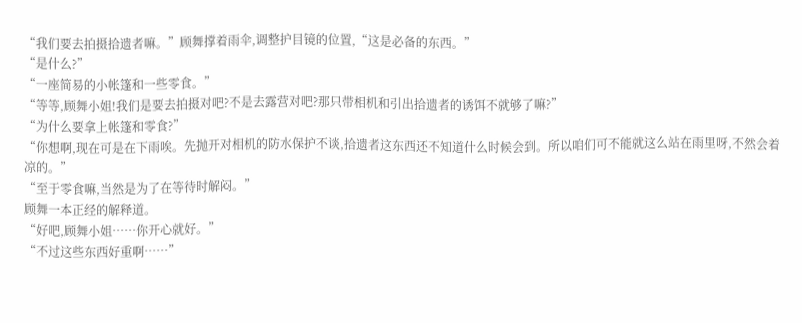“我们要去拍摄拾遗者嘛。”顾舞撑着雨伞,调整护目镜的位置,“这是必备的东西。”
“是什么?”
“一座简易的小帐篷和一些零食。”
“等等,顾舞小姐!我们是要去拍摄对吧?不是去露营对吧?那只带相机和引出拾遗者的诱饵不就够了嘛?”
“为什么要拿上帐篷和零食?”
“你想啊,现在可是在下雨唉。先抛开对相机的防水保护不谈,拾遗者这东西还不知道什么时候会到。所以咱们可不能就这么站在雨里呀,不然会着凉的。”
“至于零食嘛,当然是为了在等待时解闷。”
顾舞一本正经的解释道。
“好吧,顾舞小姐……你开心就好。”
“不过这些东西好重啊……”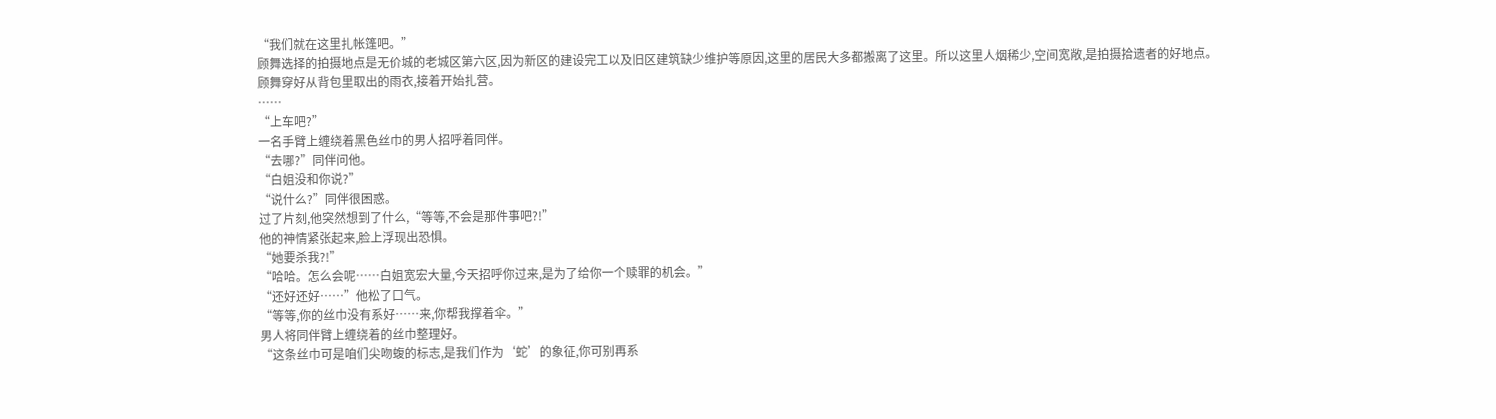“我们就在这里扎帐篷吧。”
顾舞选择的拍摄地点是无价城的老城区第六区,因为新区的建设完工以及旧区建筑缺少维护等原因,这里的居民大多都搬离了这里。所以这里人烟稀少,空间宽敞,是拍摄拾遗者的好地点。
顾舞穿好从背包里取出的雨衣,接着开始扎营。
……
“上车吧?”
一名手臂上缠绕着黑色丝巾的男人招呼着同伴。
“去哪?”同伴问他。
“白姐没和你说?”
“说什么?”同伴很困惑。
过了片刻,他突然想到了什么,“等等,不会是那件事吧?!”
他的神情紧张起来,脸上浮现出恐惧。
“她要杀我?!”
“哈哈。怎么会呢……白姐宽宏大量,今天招呼你过来,是为了给你一个赎罪的机会。”
“还好还好……”他松了口气。
“等等,你的丝巾没有系好……来,你帮我撑着伞。”
男人将同伴臂上缠绕着的丝巾整理好。
“这条丝巾可是咱们尖吻蝮的标志,是我们作为‘蛇’的象征,你可别再系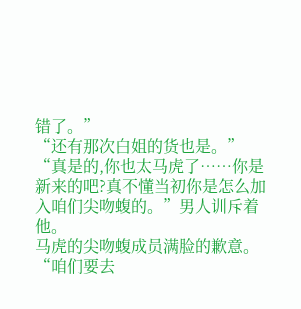错了。”
“还有那次白姐的货也是。”
“真是的,你也太马虎了……你是新来的吧?真不懂当初你是怎么加入咱们尖吻蝮的。”男人训斥着他。
马虎的尖吻蝮成员满脸的歉意。
“咱们要去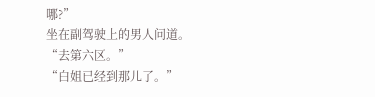哪?”
坐在副驾驶上的男人问道。
“去第六区。”
“白姐已经到那儿了。”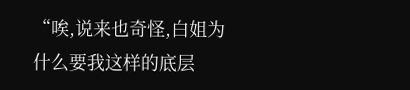“唉,说来也奇怪,白姐为什么要我这样的底层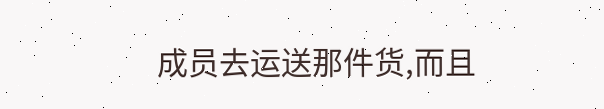成员去运送那件货,而且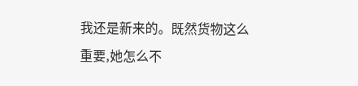我还是新来的。既然货物这么重要,她怎么不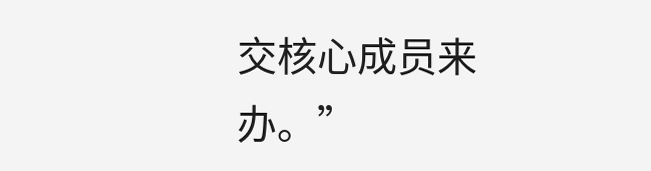交核心成员来办。”